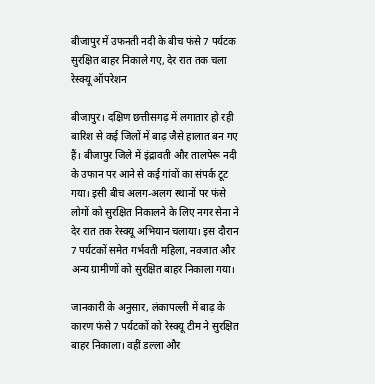बीजापुर में उफनती नदी के बीच फंसे 7 पर्यटक सुरक्षित बाहर निकाले गए, देर रात तक चला रेस्क्यू ऑपरेशन

बीजापुर। दक्षिण छत्तीसगढ़ में लगातार हो रही बारिश से कई जिलों में बाढ़ जैसे हालात बन गए हैं। बीजापुर जिले में इंद्रावती और तालपेरू नदी के उफान पर आने से कई गांवों का संपर्क टूट गया। इसी बीच अलग-अलग स्थानों पर फंसे लोगों को सुरक्षित निकालने के लिए नगर सेना ने देर रात तक रेस्क्यू अभियान चलाया। इस दौरान 7 पर्यटकों समेत गर्भवती महिला, नवजात और अन्य ग्रामीणों को सुरक्षित बाहर निकाला गया।

जानकारी के अनुसार, लंकापल्ली में बाढ़ के कारण फंसे 7 पर्यटकों को रेस्क्यू टीम ने सुरक्षित बाहर निकाला। वहीं डल्ला और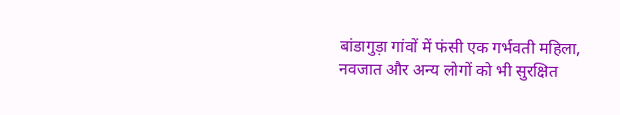बांडागुड़ा गांवों में फंसी एक गर्भवती महिला, नवजात और अन्य लोगों को भी सुरक्षित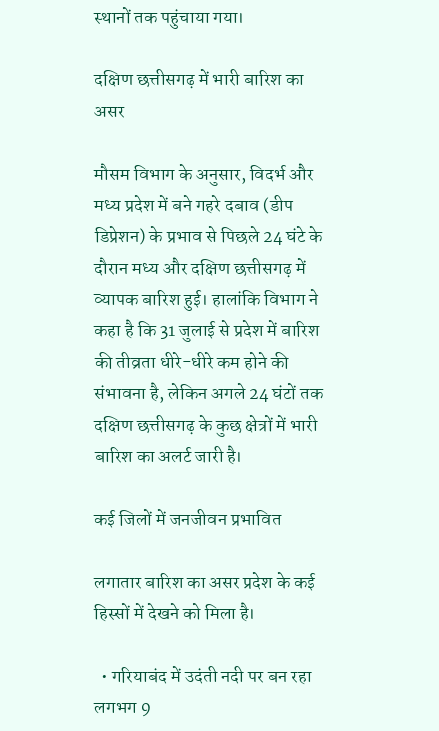स्थानों तक पहुंचाया गया।

दक्षिण छत्तीसगढ़ में भारी बारिश का असर

मौसम विभाग के अनुसार, विदर्भ और मध्य प्रदेश में बने गहरे दबाव (डीप डिप्रेशन) के प्रभाव से पिछले 24 घंटे के दौरान मध्य और दक्षिण छत्तीसगढ़ में व्यापक बारिश हुई। हालांकि विभाग ने कहा है कि 31 जुलाई से प्रदेश में बारिश की तीव्रता धीरे-धीरे कम होने की संभावना है, लेकिन अगले 24 घंटों तक दक्षिण छत्तीसगढ़ के कुछ क्षेत्रों में भारी बारिश का अलर्ट जारी है।

कई जिलों में जनजीवन प्रभावित

लगातार बारिश का असर प्रदेश के कई हिस्सों में देखने को मिला है।

  • गरियाबंद में उदंती नदी पर बन रहा लगभग 9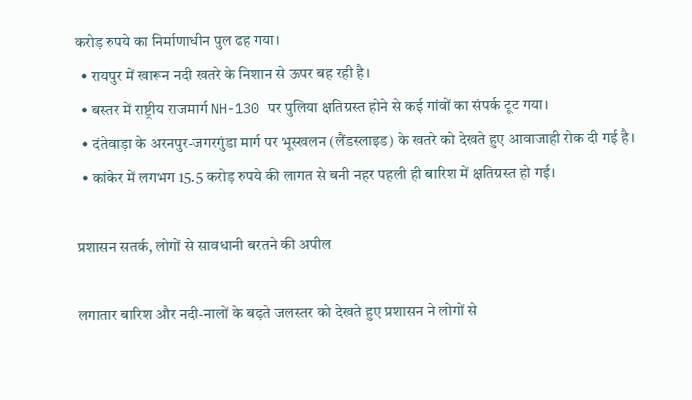करोड़ रुपये का निर्माणाधीन पुल ढह गया।
  • रायपुर में खारून नदी खतरे के निशान से ऊपर बह रही है।
  • बस्तर में राष्ट्रीय राजमार्ग NH-130 पर पुलिया क्षतिग्रस्त होने से कई गांवों का संपर्क टूट गया।
  • दंतेवाड़ा के अरनपुर-जगरगुंडा मार्ग पर भूस्खलन (लैंडस्लाइड) के खतरे को देखते हुए आवाजाही रोक दी गई है।
  • कांकेर में लगभग 15.5 करोड़ रुपये की लागत से बनी नहर पहली ही बारिश में क्षतिग्रस्त हो गई।

प्रशासन सतर्क, लोगों से सावधानी बरतने की अपील

लगातार बारिश और नदी-नालों के बढ़ते जलस्तर को देखते हुए प्रशासन ने लोगों से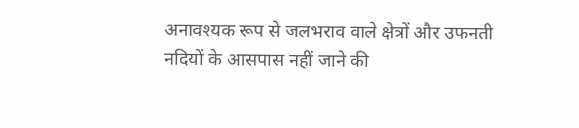अनावश्यक रूप से जलभराव वाले क्षेत्रों और उफनती नदियों के आसपास नहीं जाने की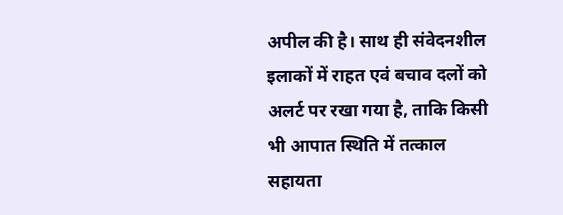अपील की है। साथ ही संवेदनशील इलाकों में राहत एवं बचाव दलों को अलर्ट पर रखा गया है, ताकि किसी भी आपात स्थिति में तत्काल सहायता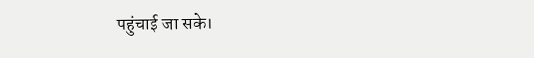पहुंचाई जा सके।